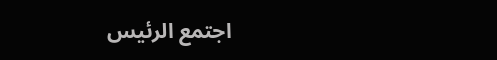اجتمع الرئيس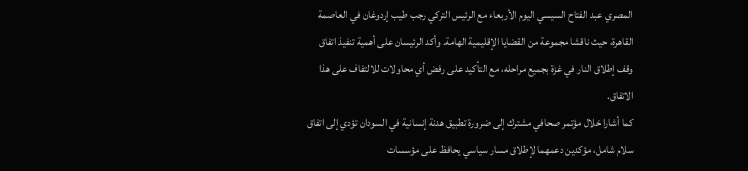المصري عبد الفتاح السيسي اليوم الأربعاء مع الرئيس التركي رجب طيب إردوغان في العاصمة القاهرة، حيث ناقشا مجموعة من القضايا الإقليمية الهامة. وأكد الرئيسان على أهمية تنفيذ اتفاق وقف إطلاق النار في غزة بجميع مراحله، مع التأكيد على رفض أي محاولات للالتفاف على هذا الاتفاق.
كما أشارا خلال مؤتمر صحافي مشترك إلى ضرورة تطبيق هدنة إنسانية في السودان تؤدي إلى اتفاق سلام شامل، مؤكدين دعمهما لإطلاق مسار سياسي يحافظ على مؤسسات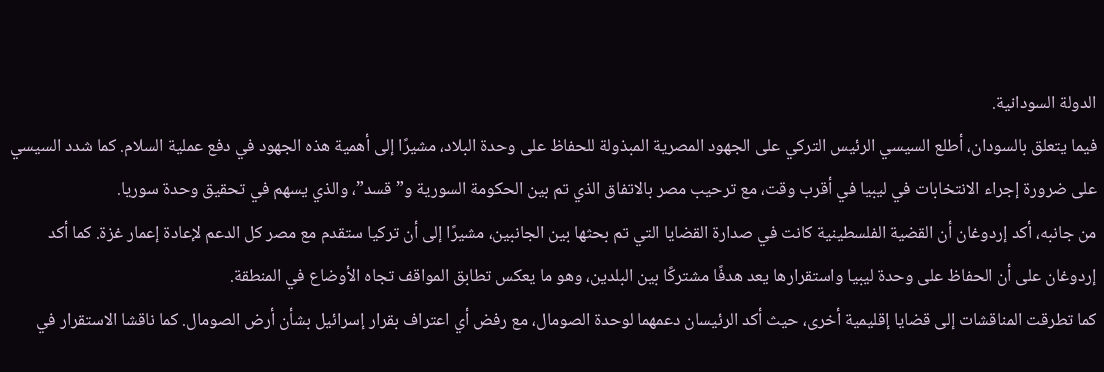الدولة السودانية.
فيما يتعلق بالسودان، أطلع السيسي الرئيس التركي على الجهود المصرية المبذولة للحفاظ على وحدة البلاد، مشيرًا إلى أهمية هذه الجهود في دفع عملية السلام. كما شدد السيسي على ضرورة إجراء الانتخابات في ليبيا في أقرب وقت، مع ترحيب مصر بالاتفاق الذي تم بين الحكومة السورية و”قسد”، والذي يسهم في تحقيق وحدة سوريا.
من جانبه، أكد إردوغان أن القضية الفلسطينية كانت في صدارة القضايا التي تم بحثها بين الجانبين، مشيرًا إلى أن تركيا ستقدم مع مصر كل الدعم لإعادة إعمار غزة. كما أكد إردوغان على أن الحفاظ على وحدة ليبيا واستقرارها يعد هدفًا مشتركًا بين البلدين، وهو ما يعكس تطابق المواقف تجاه الأوضاع في المنطقة.
كما تطرقت المناقشات إلى قضايا إقليمية أخرى، حيث أكد الرئيسان دعمهما لوحدة الصومال، مع رفض أي اعتراف بقرار إسرائيل بشأن أرض الصومال. كما ناقشا الاستقرار في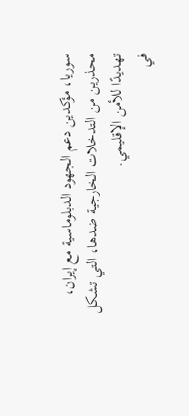سوريا، مؤكدين دعم الجهود الدبلوماسية مع إيران، محذرين من التدخلات الخارجية ضدها، التي تشكل تهديدًا للأمن الإقليمي.
في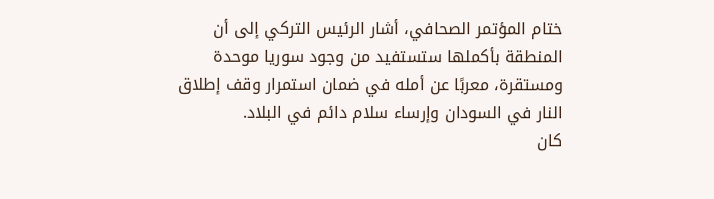ختام المؤتمر الصحافي، أشار الرئيس التركي إلى أن المنطقة بأكملها ستستفيد من وجود سوريا موحدة ومستقرة، معربًا عن أمله في ضمان استمرار وقف إطلاق النار في السودان وإرساء سلام دائم في البلاد.
كان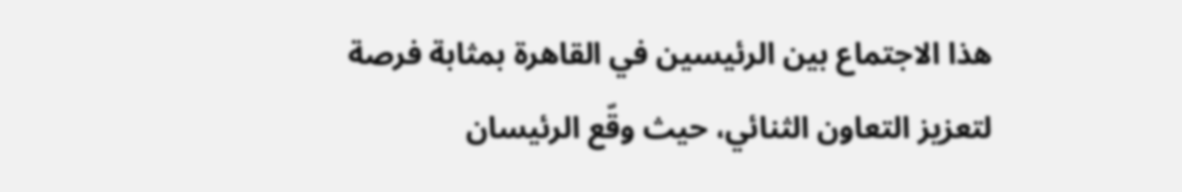هذا الاجتماع بين الرئيسين في القاهرة بمثابة فرصة لتعزيز التعاون الثنائي، حيث وقّع الرئيسان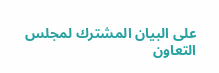على البيان المشترك لمجلس التعاون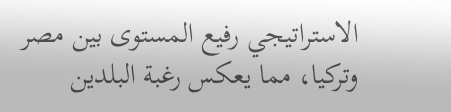الاستراتيجي رفيع المستوى بين مصر وتركيا، مما يعكس رغبة البلدين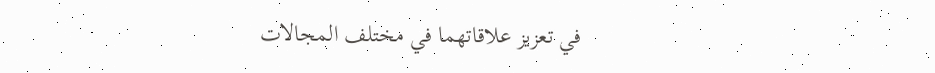في تعزيز علاقاتهما في مختلف المجالات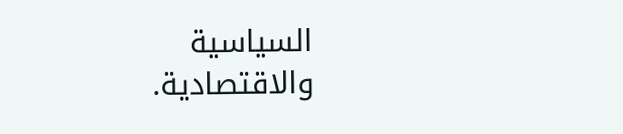السياسية والاقتصادية.